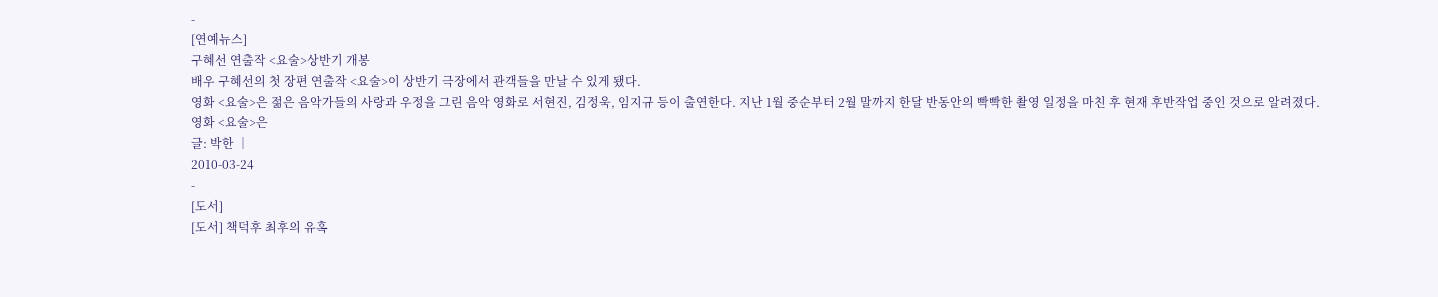-
[연예뉴스]
구혜선 연출작 <요술>상반기 개봉
배우 구혜선의 첫 장편 연출작 <요술>이 상반기 극장에서 관객들을 만날 수 있게 됐다.
영화 <요술>은 젊은 음악가들의 사랑과 우정을 그린 음악 영화로 서현진, 김정욱, 임지규 등이 출연한다. 지난 1월 중순부터 2월 말까지 한달 반동안의 빡빡한 촬영 일정을 마친 후 현재 후반작업 중인 것으로 알려졌다.
영화 <요술>은
글: 박한 │
2010-03-24
-
[도서]
[도서] 책덕후 최후의 유혹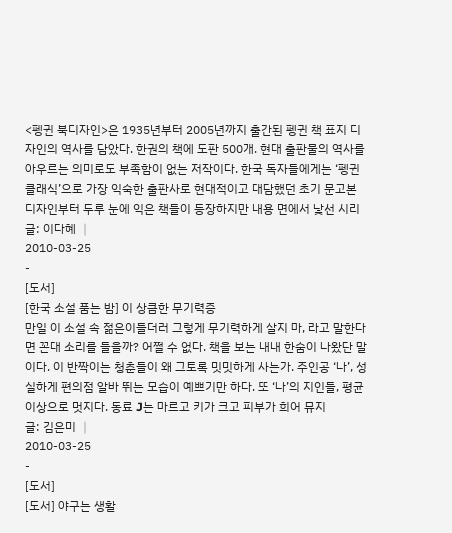<펭귄 북디자인>은 1935년부터 2005년까지 출간된 펭귄 책 표지 디자인의 역사를 담았다. 한권의 책에 도판 500개. 현대 출판물의 역사를 아우르는 의미로도 부족함이 없는 저작이다. 한국 독자들에게는 ‘펭귄 클래식’으로 가장 익숙한 출판사로 현대적이고 대담했던 초기 문고본 디자인부터 두루 눈에 익은 책들이 등장하지만 내용 면에서 낯선 시리
글: 이다혜 │
2010-03-25
-
[도서]
[한국 소설 품는 밤] 이 상큼한 무기력증
만일 이 소설 속 젊은이들더러 그렇게 무기력하게 살지 마, 라고 말한다면 꼰대 소리를 들을까? 어쩔 수 없다. 책을 보는 내내 한숨이 나왔단 말이다. 이 반짝이는 청춘들이 왜 그토록 밋밋하게 사는가. 주인공 ‘나’, 성실하게 편의점 알바 뛰는 모습이 예쁘기만 하다. 또 ‘나’의 지인들, 평균 이상으로 멋지다. 동료 J는 마르고 키가 크고 피부가 희어 뮤지
글: 김은미 │
2010-03-25
-
[도서]
[도서] 야구는 생활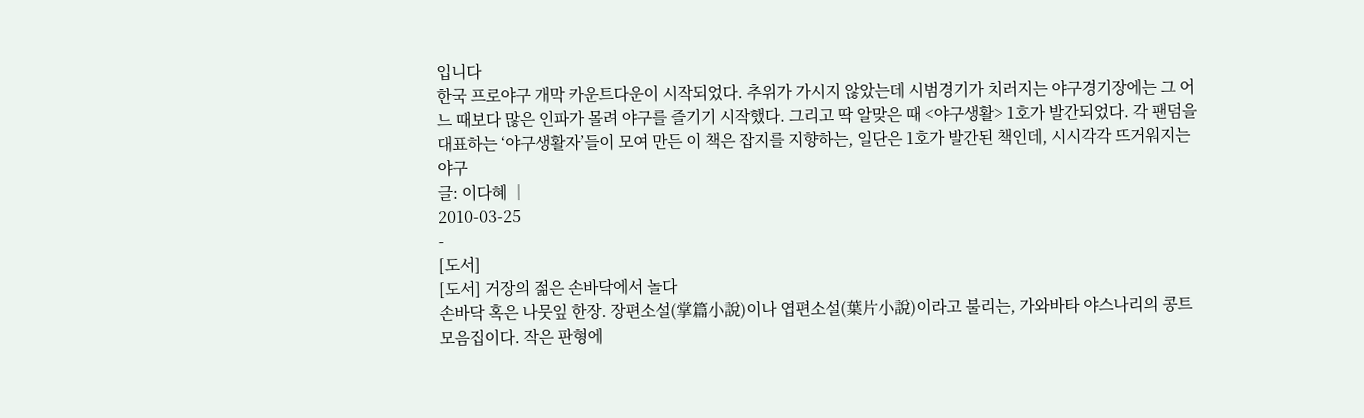입니다
한국 프로야구 개막 카운트다운이 시작되었다. 추위가 가시지 않았는데 시범경기가 치러지는 야구경기장에는 그 어느 때보다 많은 인파가 몰려 야구를 즐기기 시작했다. 그리고 딱 알맞은 때 <야구생활> 1호가 발간되었다. 각 팬덤을 대표하는 ‘야구생활자’들이 모여 만든 이 책은 잡지를 지향하는, 일단은 1호가 발간된 책인데, 시시각각 뜨거워지는 야구
글: 이다혜 │
2010-03-25
-
[도서]
[도서] 거장의 젊은 손바닥에서 놀다
손바닥 혹은 나뭇잎 한장. 장편소설(掌篇小說)이나 엽편소설(葉片小說)이라고 불리는, 가와바타 야스나리의 콩트 모음집이다. 작은 판형에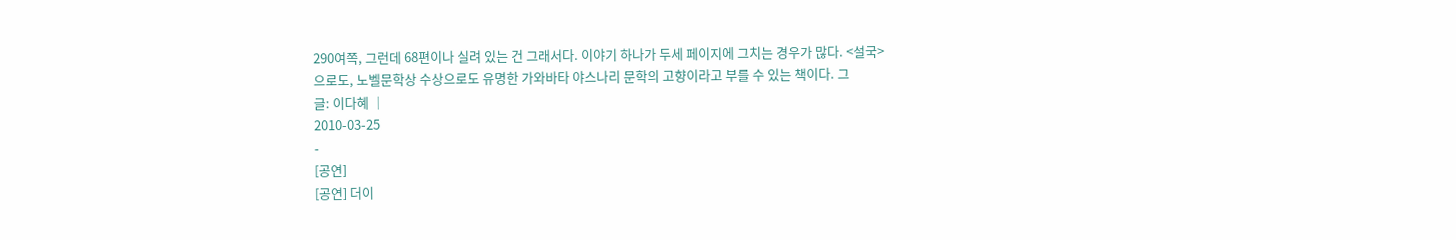290여쪽, 그런데 68편이나 실려 있는 건 그래서다. 이야기 하나가 두세 페이지에 그치는 경우가 많다. <설국>으로도, 노벨문학상 수상으로도 유명한 가와바타 야스나리 문학의 고향이라고 부를 수 있는 책이다. 그
글: 이다혜 │
2010-03-25
-
[공연]
[공연] 더이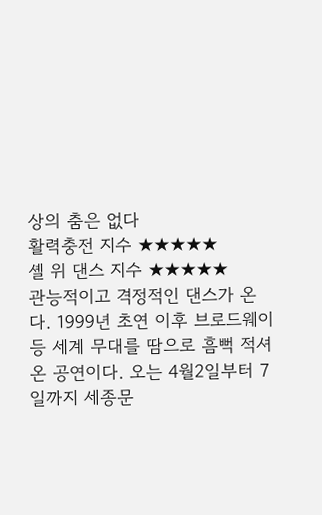상의 춤은 없다
활력충전 지수 ★★★★★
셸 위 댄스 지수 ★★★★★
관능적이고 격정적인 댄스가 온다. 1999년 초연 이후 브로드웨이 등 세계 무대를 땀으로 흠뻑 적셔온 공연이다. 오는 4월2일부터 7일까지 세종문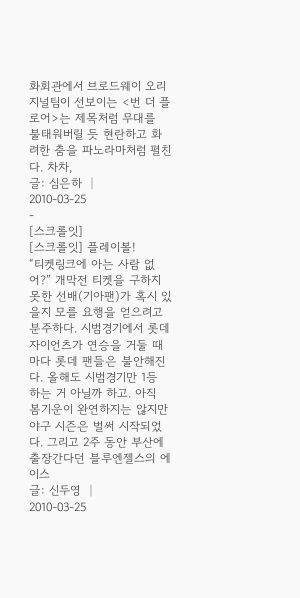화회관에서 브로드웨이 오리지널팀이 선보이는 <번 더 플로어>는 제목처럼 무대를 불태워버릴 듯 현란하고 화려한 춤을 파노라마처럼 펼친다. 차차,
글: 심은하 │
2010-03-25
-
[스크롤잇]
[스크롤잇] 플레이볼!
“티켓링크에 아는 사람 없어?” 개막전 티켓을 구하지 못한 선배(기아팬)가 혹시 있을지 모를 요행을 얻으려고 분주하다. 시범경기에서 롯데자이언츠가 연승을 거둘 때마다 롯데 팬들은 불안해진다. 올해도 시범경기만 1등 하는 거 아닐까 하고. 아직 봄기운이 완연하지는 않지만 야구 시즌은 벌써 시작되었다. 그리고 2주 동안 부산에 출장간다던 블루엔젤스의 에이스
글: 신두영 │
2010-03-25